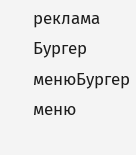реклама
Бургер менюБургер меню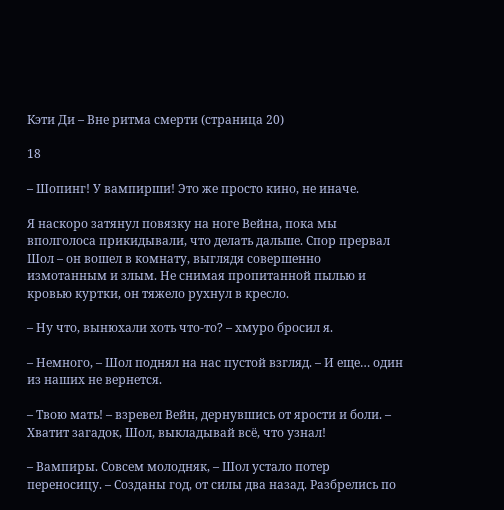Кэти Ди – Вне ритма смерти (страница 20)

18

– Шопинг! У вампирши! Это же просто кино, не иначе.

Я наскоро затянул повязку на ноге Вейна, пока мы вполголоса прикидывали, что делать дальше. Спор прервал Шол – он вошел в комнату, выглядя совершенно измотанным и злым. Не снимая пропитанной пылью и кровью куртки, он тяжело рухнул в кресло.

– Ну что, вынюхали хоть что-то? – хмуро бросил я.

– Немного, – Шол поднял на нас пустой взгляд. – И еще… один из наших не вернется.

– Твою мать! – взревел Вейн, дернувшись от ярости и боли. – Хватит загадок, Шол, выкладывай всё, что узнал!

– Вампиры. Совсем молодняк, – Шол устало потер переносицу. – Созданы год, от силы два назад. Разбрелись по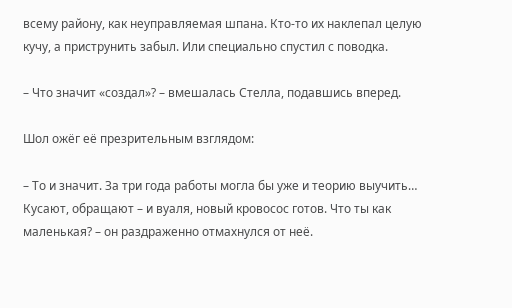всему району, как неуправляемая шпана. Кто-то их наклепал целую кучу, а приструнить забыл. Или специально спустил с поводка.

– Что значит «создал»? – вмешалась Стелла, подавшись вперед.

Шол ожёг её презрительным взглядом:

– То и значит. За три года работы могла бы уже и теорию выучить… Кусают, обращают – и вуаля, новый кровосос готов. Что ты как маленькая? – он раздраженно отмахнулся от неё.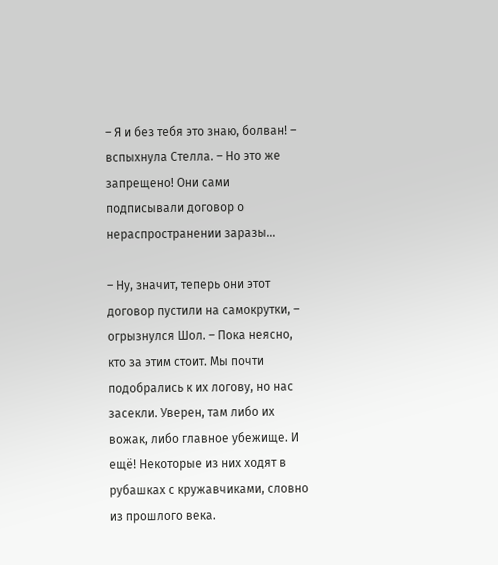– Я и без тебя это знаю, болван! – вспыхнула Стелла. – Но это же запрещено! Они сами подписывали договор о нераспространении заразы…

– Ну, значит, теперь они этот договор пустили на самокрутки, – огрызнулся Шол. – Пока неясно, кто за этим стоит. Мы почти подобрались к их логову, но нас засекли. Уверен, там либо их вожак, либо главное убежище. И ещё! Некоторые из них ходят в рубашках с кружавчиками, словно из прошлого века.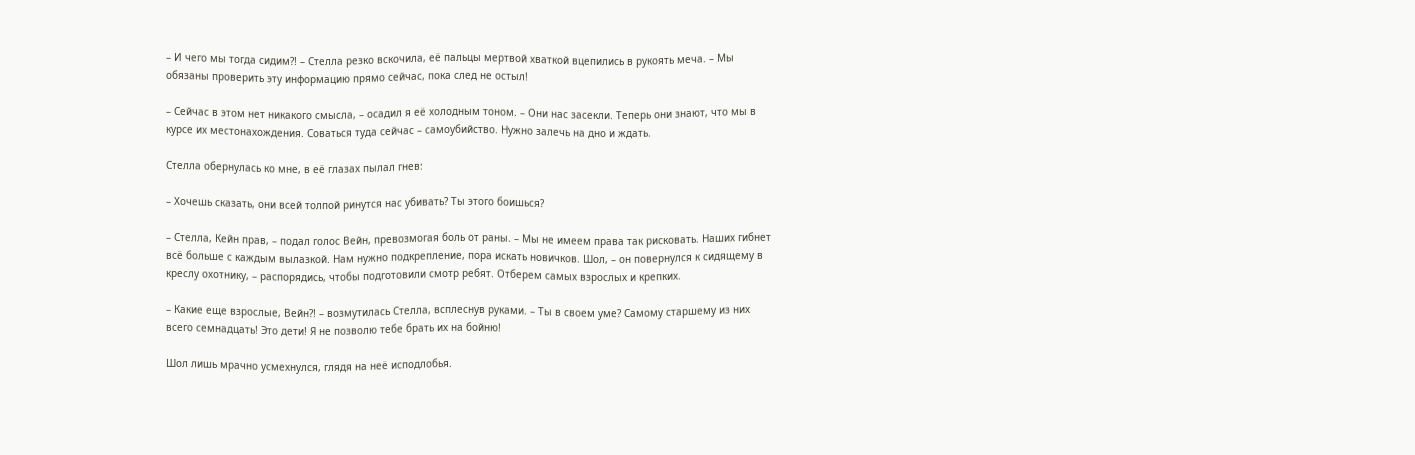– И чего мы тогда сидим?! – Стелла резко вскочила, её пальцы мертвой хваткой вцепились в рукоять меча. – Мы обязаны проверить эту информацию прямо сейчас, пока след не остыл!

– Сейчас в этом нет никакого смысла, – осадил я её холодным тоном. – Они нас засекли. Теперь они знают, что мы в курсе их местонахождения. Соваться туда сейчас – самоубийство. Нужно залечь на дно и ждать.

Стелла обернулась ко мне, в её глазах пылал гнев:

– Хочешь сказать, они всей толпой ринутся нас убивать? Ты этого боишься?

– Стелла, Кейн прав, – подал голос Вейн, превозмогая боль от раны. – Мы не имеем права так рисковать. Наших гибнет всё больше с каждым вылазкой. Нам нужно подкрепление, пора искать новичков. Шол, – он повернулся к сидящему в креслу охотнику, – распорядись, чтобы подготовили смотр ребят. Отберем самых взрослых и крепких.

– Какие еще взрослые, Вейн?! – возмутилась Стелла, всплеснув руками. – Ты в своем уме? Самому старшему из них всего семнадцать! Это дети! Я не позволю тебе брать их на бойню!

Шол лишь мрачно усмехнулся, глядя на неё исподлобья.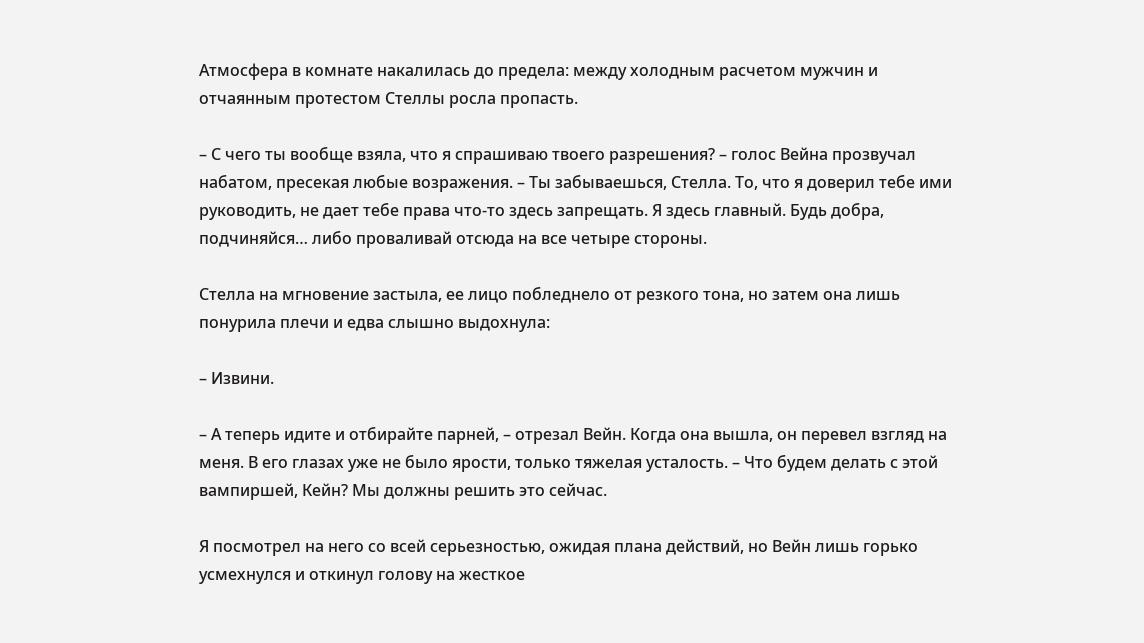Атмосфера в комнате накалилась до предела: между холодным расчетом мужчин и отчаянным протестом Стеллы росла пропасть.

– С чего ты вообще взяла, что я спрашиваю твоего разрешения? – голос Вейна прозвучал набатом, пресекая любые возражения. – Ты забываешься, Стелла. То, что я доверил тебе ими руководить, не дает тебе права что-то здесь запрещать. Я здесь главный. Будь добра, подчиняйся… либо проваливай отсюда на все четыре стороны.

Стелла на мгновение застыла, ее лицо побледнело от резкого тона, но затем она лишь понурила плечи и едва слышно выдохнула:

– Извини.

– А теперь идите и отбирайте парней, – отрезал Вейн. Когда она вышла, он перевел взгляд на меня. В его глазах уже не было ярости, только тяжелая усталость. – Что будем делать с этой вампиршей, Кейн? Мы должны решить это сейчас.

Я посмотрел на него со всей серьезностью, ожидая плана действий, но Вейн лишь горько усмехнулся и откинул голову на жесткое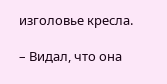изголовье кресла.

– Видал, что она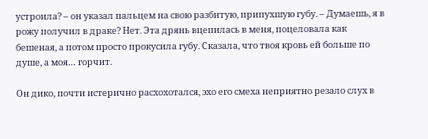устроила? – он указал пальцем на свою разбитую, припухшую губу. – Думаешь, я в рожу получил в драке? Нет. Эта дрянь вцепилась в меня, поцеловала как бешеная, а потом просто прокусила губу. Сказала, что твоя кровь ей больше по душе, а моя… горчит.

Он дико, почти истерично расхохотался, эхо его смеха неприятно резало слух в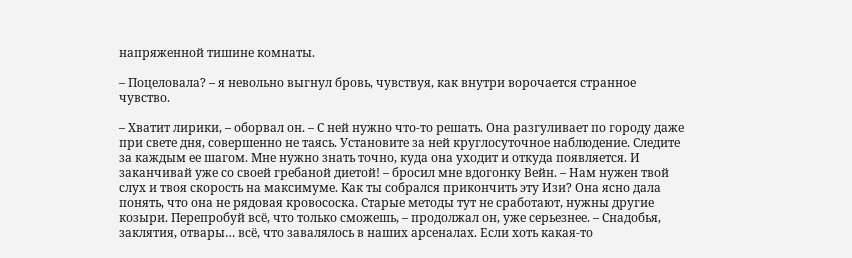напряженной тишине комнаты.

– Поцеловала? – я невольно выгнул бровь, чувствуя, как внутри ворочается странное чувство.

– Хватит лирики, – оборвал он. – С ней нужно что-то решать. Она разгуливает по городу даже при свете дня, совершенно не таясь. Установите за ней круглосуточное наблюдение. Следите за каждым ее шагом. Мне нужно знать точно, куда она уходит и откуда появляется. И заканчивай уже со своей гребаной диетой! – бросил мне вдогонку Вейн. – Нам нужен твой слух и твоя скорость на максимуме. Как ты собрался прикончить эту Изи? Она ясно дала понять, что она не рядовая кровососка. Старые методы тут не сработают, нужны другие козыри. Перепробуй всё, что только сможешь, – продолжал он, уже серьезнее. – Снадобья, заклятия, отвары… всё, что завалялось в наших арсеналах. Если хоть какая-то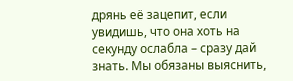дрянь её зацепит, если увидишь, что она хоть на секунду ослабла – сразу дай знать. Мы обязаны выяснить,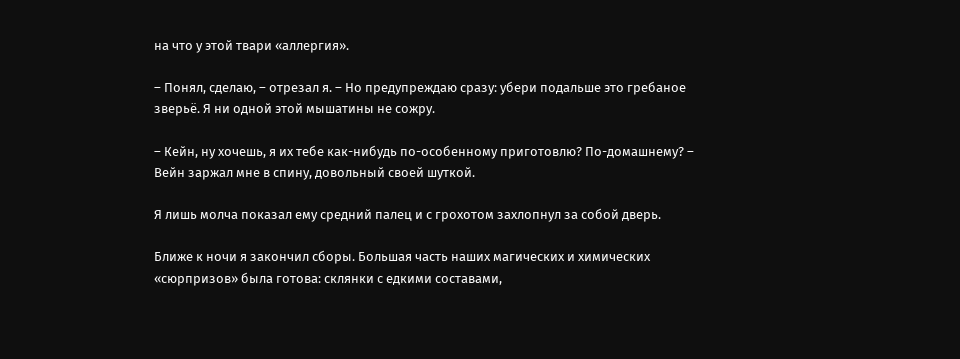на что у этой твари «аллергия».

– Понял, сделаю, – отрезал я. – Но предупреждаю сразу: убери подальше это гребаное зверьё. Я ни одной этой мышатины не сожру.

– Кейн, ну хочешь, я их тебе как-нибудь по-особенному приготовлю? По-домашнему? – Вейн заржал мне в спину, довольный своей шуткой.

Я лишь молча показал ему средний палец и с грохотом захлопнул за собой дверь.

Ближе к ночи я закончил сборы. Большая часть наших магических и химических «сюрпризов» была готова: склянки с едкими составами,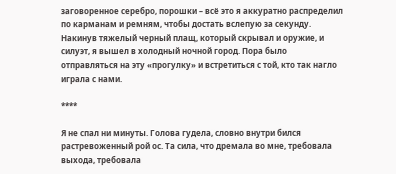заговоренное серебро, порошки – всё это я аккуратно распределил по карманам и ремням, чтобы достать вслепую за секунду. Накинув тяжелый черный плащ, который скрывал и оружие, и силуэт, я вышел в холодный ночной город. Пора было отправляться на эту «прогулку» и встретиться с той, кто так нагло играла с нами.

****

Я не спал ни минуты. Голова гудела, словно внутри бился растревоженный рой ос. Та сила, что дремала во мне, требовала выхода, требовала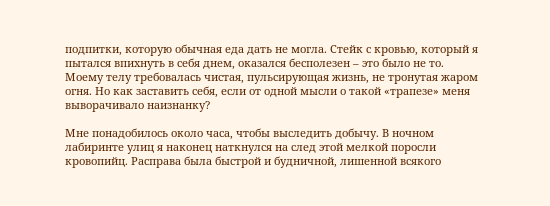подпитки, которую обычная еда дать не могла. Стейк с кровью, который я пытался впихнуть в себя днем, оказался бесполезен – это было не то. Моему телу требовалась чистая, пульсирующая жизнь, не тронутая жаром огня. Но как заставить себя, если от одной мысли о такой «трапезе» меня выворачивало наизнанку?

Мне понадобилось около часа, чтобы выследить добычу. В ночном лабиринте улиц я наконец наткнулся на след этой мелкой поросли кровопийц. Расправа была быстрой и будничной, лишенной всякого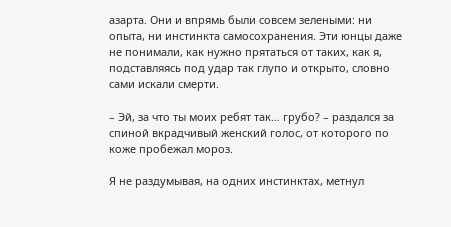азарта. Они и впрямь были совсем зелеными: ни опыта, ни инстинкта самосохранения. Эти юнцы даже не понимали, как нужно прятаться от таких, как я, подставляясь под удар так глупо и открыто, словно сами искали смерти.

– Эй, за что ты моих ребят так… грубо? – раздался за спиной вкрадчивый женский голос, от которого по коже пробежал мороз.

Я не раздумывая, на одних инстинктах, метнул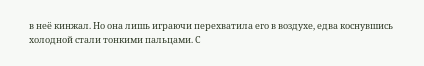в неё кинжал. Но она лишь играючи перехватила его в воздухе, едва коснувшись холодной стали тонкими пальцами. С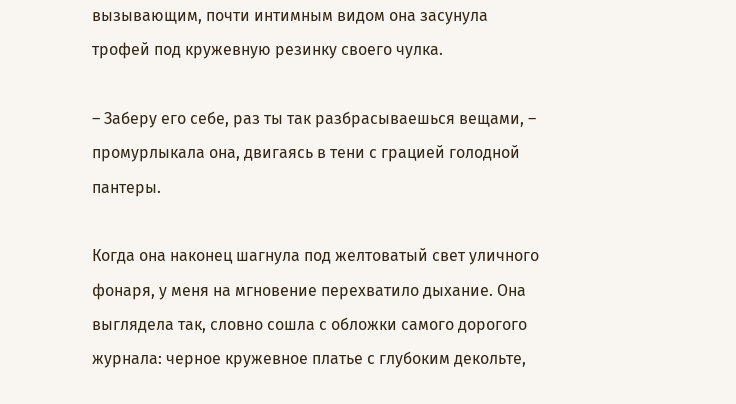вызывающим, почти интимным видом она засунула трофей под кружевную резинку своего чулка.

– Заберу его себе, раз ты так разбрасываешься вещами, – промурлыкала она, двигаясь в тени с грацией голодной пантеры.

Когда она наконец шагнула под желтоватый свет уличного фонаря, у меня на мгновение перехватило дыхание. Она выглядела так, словно сошла с обложки самого дорогого журнала: черное кружевное платье с глубоким декольте,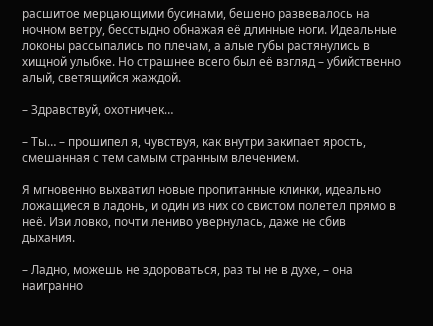расшитое мерцающими бусинами, бешено развевалось на ночном ветру, бесстыдно обнажая её длинные ноги. Идеальные локоны рассыпались по плечам, а алые губы растянулись в хищной улыбке. Но страшнее всего был её взгляд – убийственно алый, светящийся жаждой.

– Здравствуй, охотничек…

– Ты… – прошипел я, чувствуя, как внутри закипает ярость, смешанная с тем самым странным влечением.

Я мгновенно выхватил новые пропитанные клинки, идеально ложащиеся в ладонь, и один из них со свистом полетел прямо в неё. Изи ловко, почти лениво увернулась, даже не сбив дыхания.

– Ладно, можешь не здороваться, раз ты не в духе, – она наигранно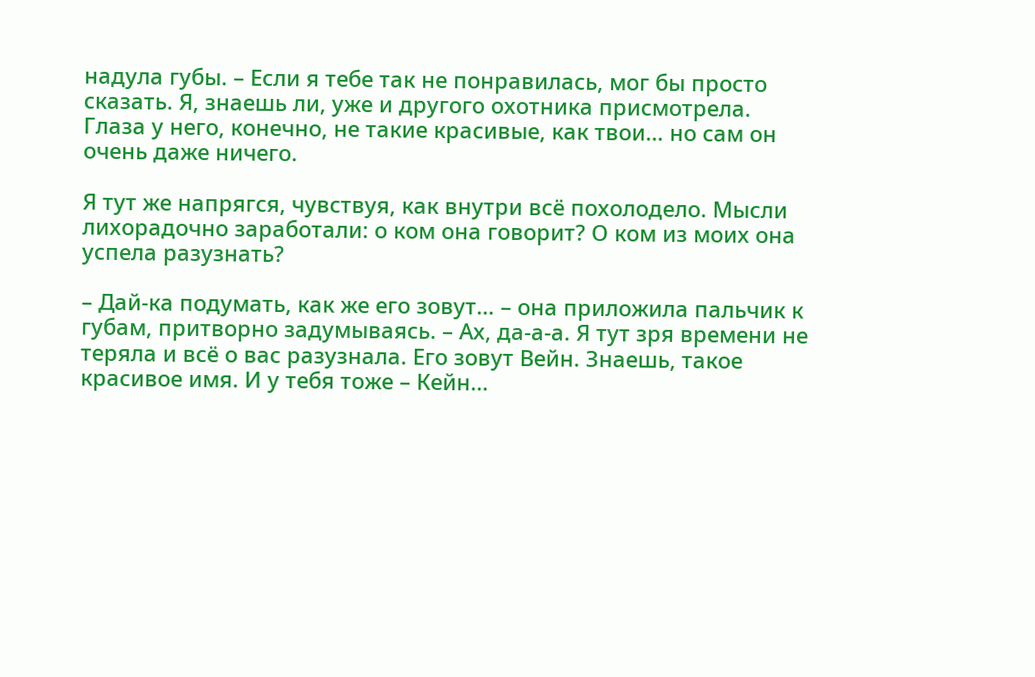надула губы. – Если я тебе так не понравилась, мог бы просто сказать. Я, знаешь ли, уже и другого охотника присмотрела. Глаза у него, конечно, не такие красивые, как твои… но сам он очень даже ничего.

Я тут же напрягся, чувствуя, как внутри всё похолодело. Мысли лихорадочно заработали: о ком она говорит? О ком из моих она успела разузнать?

– Дай-ка подумать, как же его зовут… – она приложила пальчик к губам, притворно задумываясь. – Ах, да-а-а. Я тут зря времени не теряла и всё о вас разузнала. Его зовут Вейн. Знаешь, такое красивое имя. И у тебя тоже – Кейн…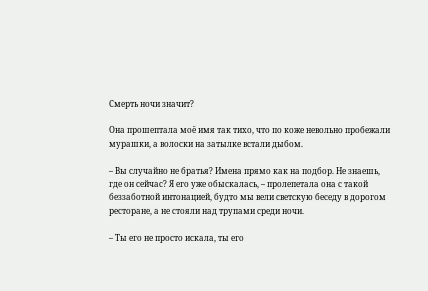Смерть ночи значит?

Она прошептала моё имя так тихо, что по коже невольно пробежали мурашки, а волоски на затылке встали дыбом.

– Вы случайно не братья? Имена прямо как на подбор. Не знаешь, где он сейчас? Я его уже обыскалась, – пролепетала она с такой беззаботной интонацией, будто мы вели светскую беседу в дорогом ресторане, а не стояли над трупами среди ночи.

– Ты его не просто искала, ты его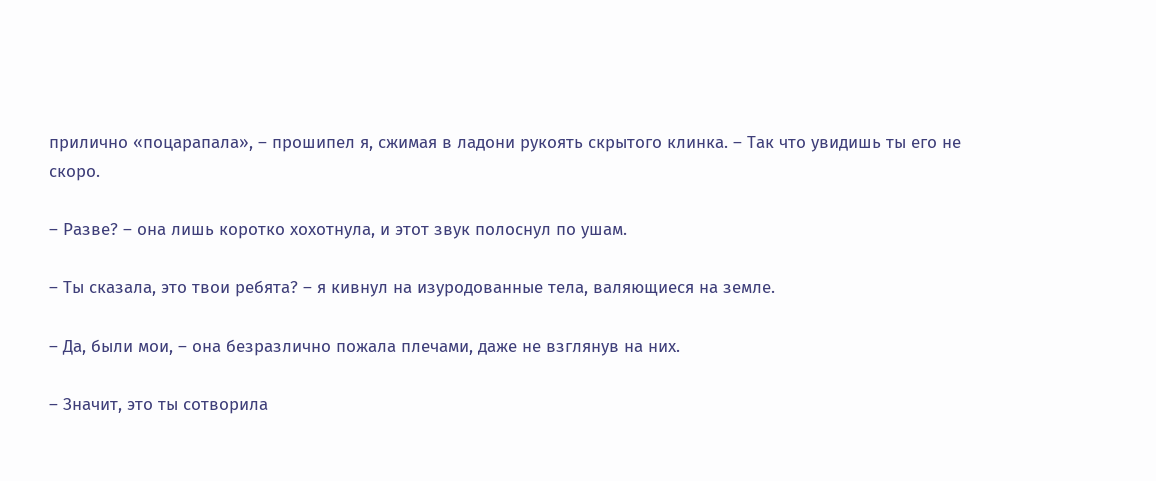прилично «поцарапала», – прошипел я, сжимая в ладони рукоять скрытого клинка. – Так что увидишь ты его не скоро.

– Разве? – она лишь коротко хохотнула, и этот звук полоснул по ушам.

– Ты сказала, это твои ребята? – я кивнул на изуродованные тела, валяющиеся на земле.

– Да, были мои, – она безразлично пожала плечами, даже не взглянув на них.

– Значит, это ты сотворила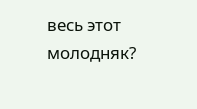весь этот молодняк?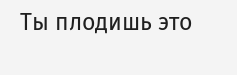Ты плодишь это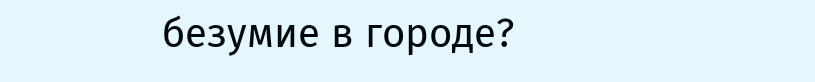безумие в городе?